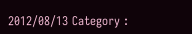2012/08/13 Category :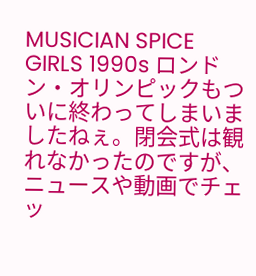MUSICIAN SPICE GIRLS 1990s ロンドン・オリンピックもついに終わってしまいましたねぇ。閉会式は観れなかったのですが、ニュースや動画でチェッ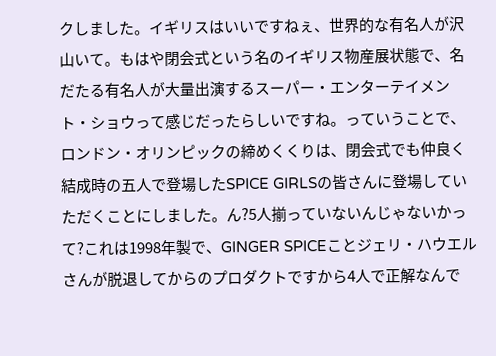クしました。イギリスはいいですねぇ、世界的な有名人が沢山いて。もはや閉会式という名のイギリス物産展状態で、名だたる有名人が大量出演するスーパー・エンターテイメント・ショウって感じだったらしいですね。っていうことで、ロンドン・オリンピックの締めくくりは、閉会式でも仲良く結成時の五人で登場したSPICE GIRLSの皆さんに登場していただくことにしました。ん?5人揃っていないんじゃないかって?これは1998年製で、GINGER SPICEことジェリ・ハウエルさんが脱退してからのプロダクトですから4人で正解なんで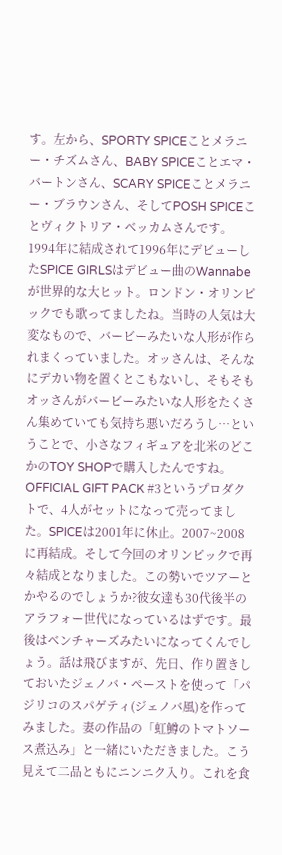す。左から、SPORTY SPICEことメラニー・チズムさん、BABY SPICEことエマ・バートンさん、SCARY SPICEことメラニー・ブラウンさん、そしてPOSH SPICEことヴィクトリア・ベッカムさんです。1994年に結成されて1996年にデビューしたSPICE GIRLSはデビュー曲のWannabeが世界的な大ヒット。ロンドン・オリンピックでも歌ってましたね。当時の人気は大変なもので、バービーみたいな人形が作られまくっていました。オッさんは、そんなにデカい物を置くとこもないし、そもそもオッさんがバービーみたいな人形をたくさん集めていても気持ち悪いだろうし…ということで、小さなフィギュアを北米のどこかのTOY SHOPで購入したんですね。OFFICIAL GIFT PACK #3というプロダクトで、4人がセットになって売ってました。SPICEは2001年に休止。2007~2008に再結成。そして今回のオリンピックで再々結成となりました。この勢いでツアーとかやるのでしょうか?彼女達も30代後半のアラフォー世代になっているはずです。最後はベンチャーズみたいになってくんでしょう。話は飛びますが、先日、作り置きしておいたジェノバ・ペーストを使って「パジリコのスパゲティ(ジェノバ風)を作ってみました。妻の作品の「虹鱒のトマトソース煮込み」と一緒にいただきました。こう見えて二品ともにニンニク入り。これを食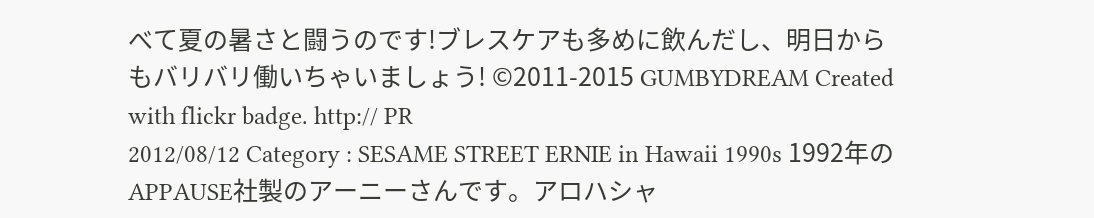べて夏の暑さと闘うのです!ブレスケアも多めに飲んだし、明日からもバリバリ働いちゃいましょう! ©2011-2015 GUMBYDREAM Created with flickr badge. http:// PR
2012/08/12 Category : SESAME STREET ERNIE in Hawaii 1990s 1992年のAPPAUSE社製のアーニーさんです。アロハシャ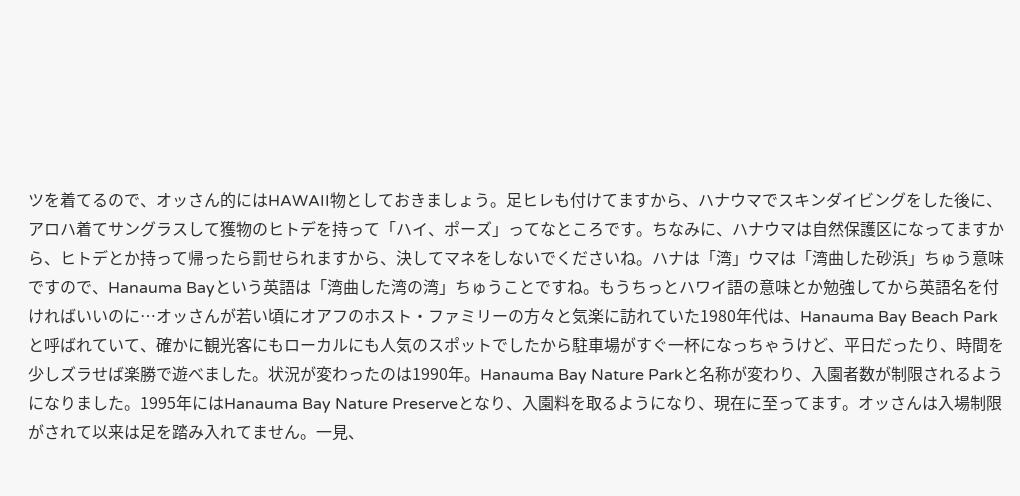ツを着てるので、オッさん的にはHAWAII物としておきましょう。足ヒレも付けてますから、ハナウマでスキンダイビングをした後に、アロハ着てサングラスして獲物のヒトデを持って「ハイ、ポーズ」ってなところです。ちなみに、ハナウマは自然保護区になってますから、ヒトデとか持って帰ったら罰せられますから、決してマネをしないでくださいね。ハナは「湾」ウマは「湾曲した砂浜」ちゅう意味ですので、Hanauma Bayという英語は「湾曲した湾の湾」ちゅうことですね。もうちっとハワイ語の意味とか勉強してから英語名を付ければいいのに…オッさんが若い頃にオアフのホスト・ファミリーの方々と気楽に訪れていた1980年代は、Hanauma Bay Beach Parkと呼ばれていて、確かに観光客にもローカルにも人気のスポットでしたから駐車場がすぐ一杯になっちゃうけど、平日だったり、時間を少しズラせば楽勝で遊べました。状況が変わったのは1990年。Hanauma Bay Nature Parkと名称が変わり、入園者数が制限されるようになりました。1995年にはHanauma Bay Nature Preserveとなり、入園料を取るようになり、現在に至ってます。オッさんは入場制限がされて以来は足を踏み入れてません。一見、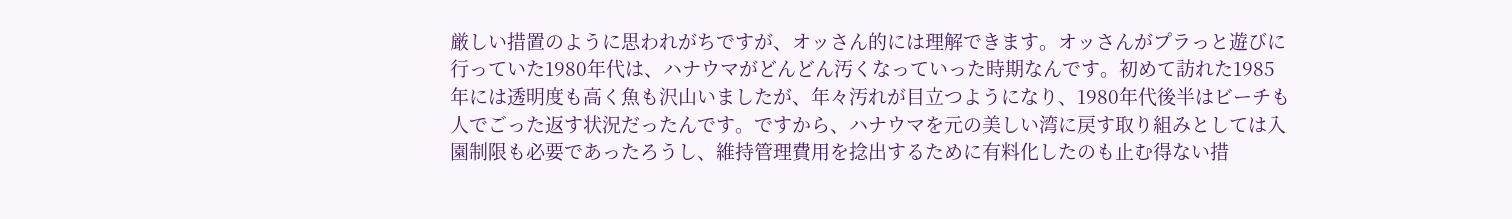厳しい措置のように思われがちですが、オッさん的には理解できます。オッさんがプラっと遊びに行っていた1980年代は、ハナウマがどんどん汚くなっていった時期なんです。初めて訪れた1985年には透明度も高く魚も沢山いましたが、年々汚れが目立つようになり、1980年代後半はビーチも人でごった返す状況だったんです。ですから、ハナウマを元の美しい湾に戻す取り組みとしては入園制限も必要であったろうし、維持管理費用を捻出するために有料化したのも止む得ない措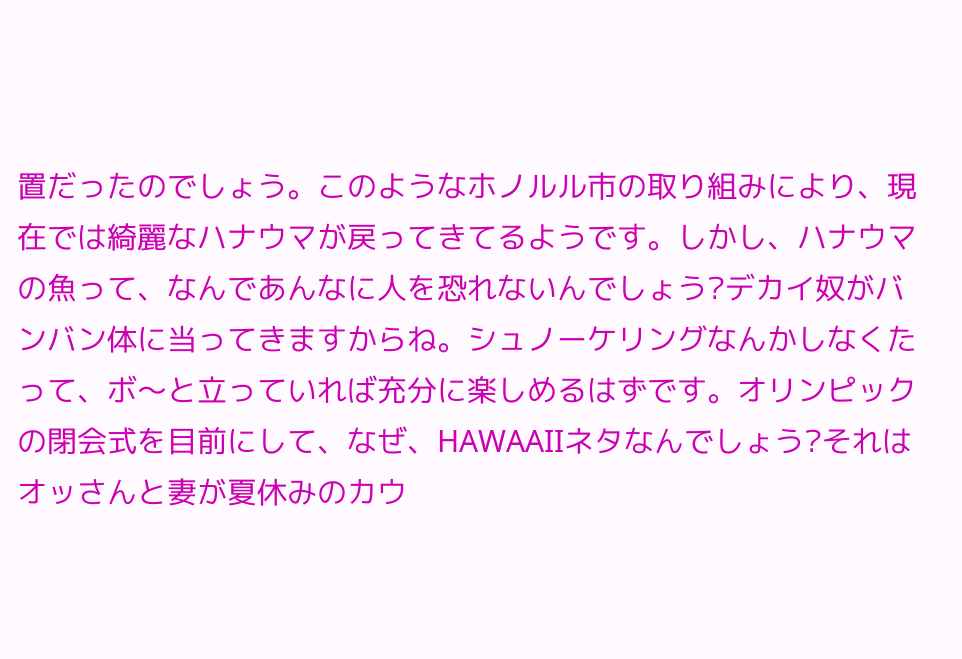置だったのでしょう。このようなホノルル市の取り組みにより、現在では綺麗なハナウマが戻ってきてるようです。しかし、ハナウマの魚って、なんであんなに人を恐れないんでしょう?デカイ奴がバンバン体に当ってきますからね。シュノーケリングなんかしなくたって、ボ〜と立っていれば充分に楽しめるはずです。オリンピックの閉会式を目前にして、なぜ、HAWAAIIネタなんでしょう?それはオッさんと妻が夏休みのカウ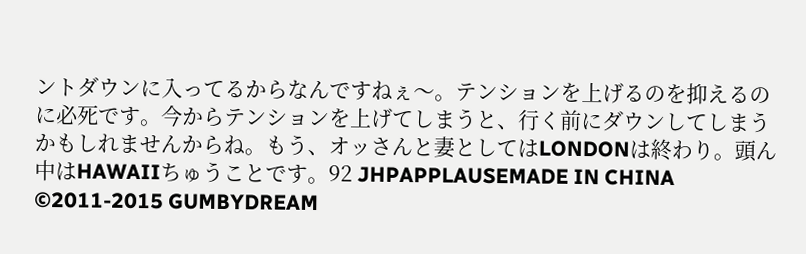ントダウンに入ってるからなんですねぇ〜。テンションを上げるのを抑えるのに必死です。今からテンションを上げてしまうと、行く前にダウンしてしまうかもしれませんからね。もう、オッさんと妻としてはLONDONは終わり。頭ん中はHAWAIIちゅうことです。92 JHPAPPLAUSEMADE IN CHINA ©2011-2015 GUMBYDREAM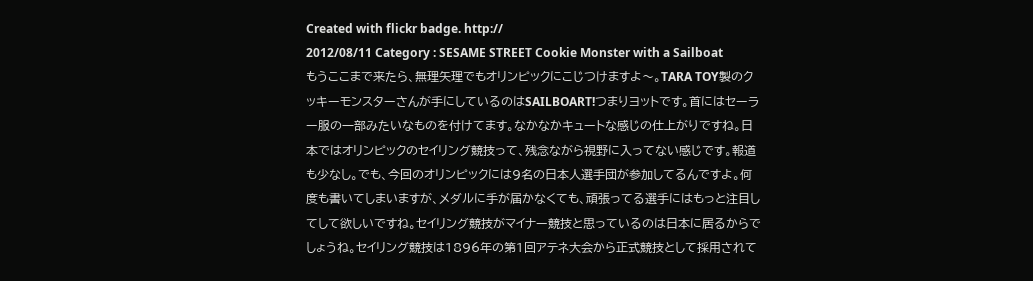Created with flickr badge. http://
2012/08/11 Category : SESAME STREET Cookie Monster with a Sailboat もうここまで来たら、無理矢理でもオリンピックにこじつけますよ〜。TARA TOY製のクッキーモンスターさんが手にしているのはSAILBOART!つまりヨットです。首にはセーラー服の一部みたいなものを付けてます。なかなかキュートな感じの仕上がりですね。日本ではオリンピックのセイリング競技って、残念ながら視野に入ってない感じです。報道も少なし。でも、今回のオリンピックには9名の日本人選手団が参加してるんですよ。何度も書いてしまいますが、メダルに手が届かなくても、頑張ってる選手にはもっと注目してして欲しいですね。セイリング競技がマイナー競技と思っているのは日本に居るからでしょうね。セイリング競技は1896年の第1回アテネ大会から正式競技として採用されて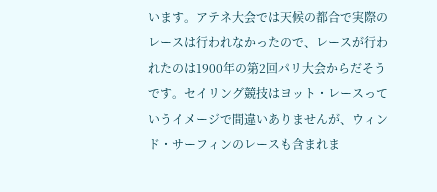います。アテネ大会では天候の都合で実際のレースは行われなかったので、レースが行われたのは1900年の第2回パリ大会からだそうです。セイリング競技はヨット・レースっていうイメージで間違いありませんが、ウィンド・サーフィンのレースも含まれま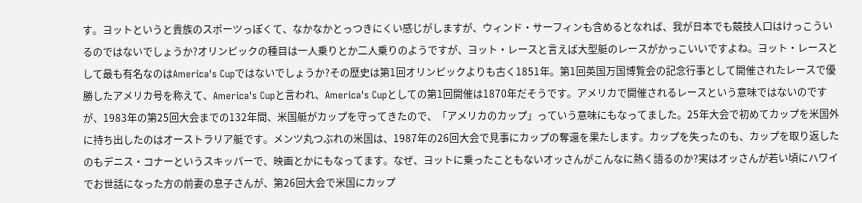す。ヨットというと貴族のスポーツっぽくて、なかなかとっつきにくい感じがしますが、ウィンド・サーフィンも含めるとなれば、我が日本でも競技人口はけっこういるのではないでしょうか?オリンピックの種目は一人乗りとか二人乗りのようですが、ヨット・レースと言えば大型艇のレースがかっこいいですよね。ヨット・レースとして最も有名なのはAmerica's Cupではないでしょうか?その歴史は第1回オリンピックよりも古く1851年。第1回英国万国博覧会の記念行事として開催されたレースで優勝したアメリカ号を称えて、America's Cupと言われ、America's Cupとしての第1回開催は1870年だそうです。アメリカで開催されるレースという意味ではないのですが、1983年の第25回大会までの132年間、米国艇がカップを守ってきたので、「アメリカのカップ」っていう意味にもなってました。25年大会で初めてカップを米国外に持ち出したのはオーストラリア艇です。メンツ丸つぶれの米国は、1987年の26回大会で見事にカップの奪還を果たします。カップを失ったのも、カップを取り返したのもデニス・コナーというスキッパーで、映画とかにもなってます。なぜ、ヨットに乗ったこともないオッさんがこんなに熱く語るのか?実はオッさんが若い頃にハワイでお世話になった方の前妻の息子さんが、第26回大会で米国にカップ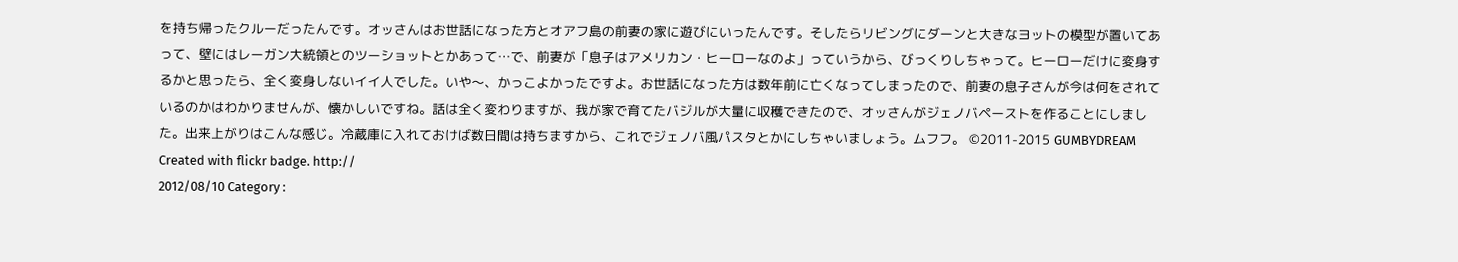を持ち帰ったクルーだったんです。オッさんはお世話になった方とオアフ島の前妻の家に遊びにいったんです。そしたらリビングにダーンと大きなヨットの模型が置いてあって、壁にはレーガン大統領とのツーショットとかあって…で、前妻が「息子はアメリカン・ヒーローなのよ」っていうから、びっくりしちゃって。ヒーローだけに変身するかと思ったら、全く変身しないイイ人でした。いや〜、かっこよかったですよ。お世話になった方は数年前に亡くなってしまったので、前妻の息子さんが今は何をされているのかはわかりませんが、懐かしいですね。話は全く変わりますが、我が家で育てたバジルが大量に収穫できたので、オッさんがジェノバペーストを作ることにしました。出来上がりはこんな感じ。冷蔵庫に入れておけば数日間は持ちますから、これでジェノバ風パスタとかにしちゃいましょう。ムフフ。 ©2011-2015 GUMBYDREAM Created with flickr badge. http://
2012/08/10 Category :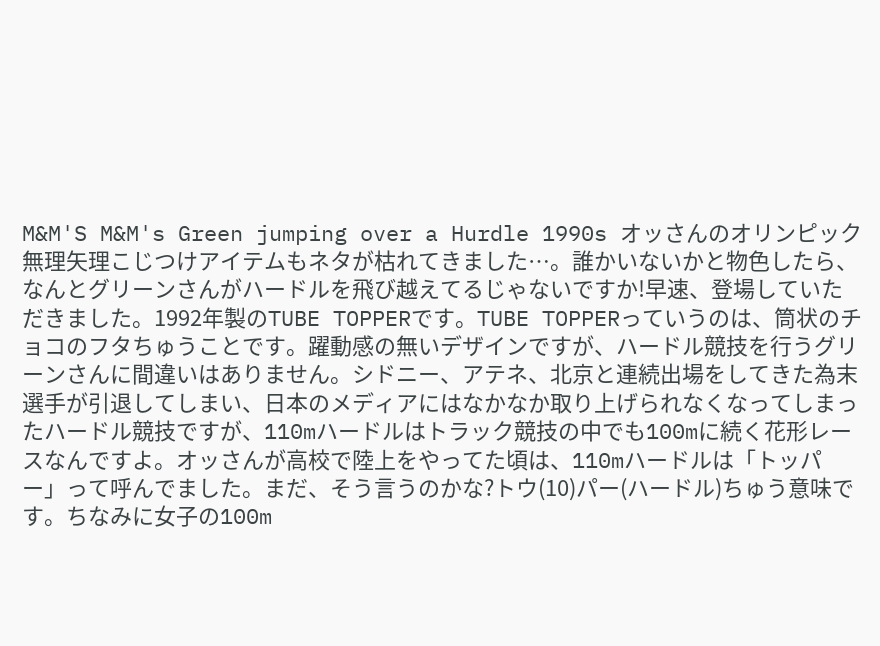M&M'S M&M's Green jumping over a Hurdle 1990s オッさんのオリンピック無理矢理こじつけアイテムもネタが枯れてきました…。誰かいないかと物色したら、なんとグリーンさんがハードルを飛び越えてるじゃないですか!早速、登場していただきました。1992年製のTUBE TOPPERです。TUBE TOPPERっていうのは、筒状のチョコのフタちゅうことです。躍動感の無いデザインですが、ハードル競技を行うグリーンさんに間違いはありません。シドニー、アテネ、北京と連続出場をしてきた為末選手が引退してしまい、日本のメディアにはなかなか取り上げられなくなってしまったハードル競技ですが、110mハードルはトラック競技の中でも100mに続く花形レースなんですよ。オッさんが高校で陸上をやってた頃は、110mハードルは「トッパー」って呼んでました。まだ、そう言うのかな?トウ(10)パー(ハードル)ちゅう意味です。ちなみに女子の100m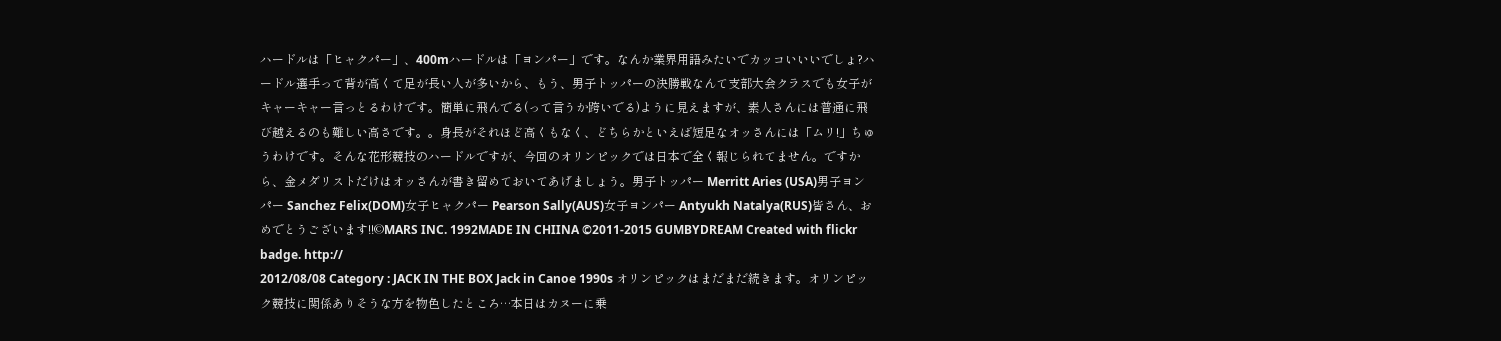ハードルは「ヒャクパー」、400mハードルは「ヨンパー」です。なんか業界用語みたいでカッコいいいでしょ?ハードル選手って背が高くて足が長い人が多いから、もう、男子トッパーの決勝戦なんて支部大会クラスでも女子がキャーキャー言っとるわけです。簡単に飛んでる(って言うか跨いでる)ように見えますが、素人さんには普通に飛び越えるのも難しい高さです。。身長がそれほど高くもなく、どちらかといえば短足なオッさんには「ムリ!」ちゅうわけです。そんな花形競技のハードルですが、今回のオリンピックでは日本で全く報じられてません。ですから、金メダリストだけはオッさんが書き留めておいてあげましょう。男子トッパー Merritt Aries (USA)男子ヨンパー Sanchez Felix(DOM)女子ヒャクパー Pearson Sally(AUS)女子ヨンパー Antyukh Natalya(RUS)皆さん、おめでとうございます!!©MARS INC. 1992MADE IN CHIINA ©2011-2015 GUMBYDREAM Created with flickr badge. http://
2012/08/08 Category : JACK IN THE BOX Jack in Canoe 1990s オリンピックはまだまだ続きます。オリンピック競技に関係ありそうな方を物色したところ…本日はカヌーに乗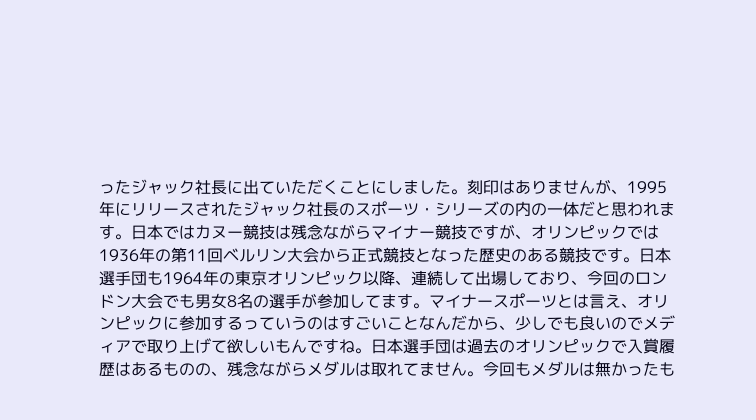ったジャック社長に出ていただくことにしました。刻印はありませんが、1995年にリリースされたジャック社長のスポーツ・シリーズの内の一体だと思われます。日本ではカヌー競技は残念ながらマイナー競技ですが、オリンピックでは1936年の第11回ベルリン大会から正式競技となった歴史のある競技です。日本選手団も1964年の東京オリンピック以降、連続して出場しており、今回のロンドン大会でも男女8名の選手が参加してます。マイナースポーツとは言え、オリンピックに参加するっていうのはすごいことなんだから、少しでも良いのでメディアで取り上げて欲しいもんですね。日本選手団は過去のオリンピックで入賞履歴はあるものの、残念ながらメダルは取れてません。今回もメダルは無かったも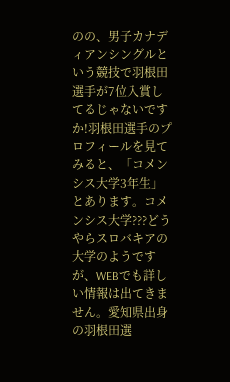のの、男子カナディアンシングルという競技で羽根田選手が7位入賞してるじゃないですか!羽根田選手のプロフィールを見てみると、「コメンシス大学3年生」とあります。コメンシス大学???どうやらスロバキアの大学のようですが、WEBでも詳しい情報は出てきません。愛知県出身の羽根田選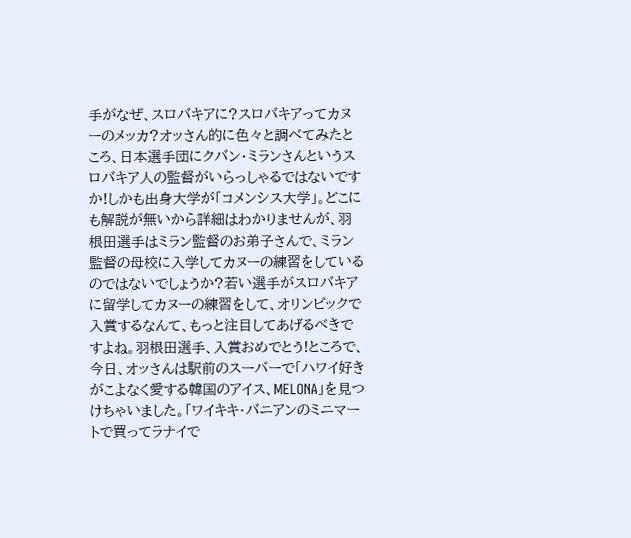手がなぜ、スロバキアに?スロバキアってカヌーのメッカ?オッさん的に色々と調べてみたところ、日本選手団にクバン・ミランさんというスロバキア人の監督がいらっしゃるではないですか!しかも出身大学が「コメンシス大学」。どこにも解説が無いから詳細はわかりませんが、羽根田選手はミラン監督のお弟子さんで、ミラン監督の母校に入学してカヌーの練習をしているのではないでしょうか?若い選手がスロバキアに留学してカヌーの練習をして、オリンピックで入賞するなんて、もっと注目してあげるべきですよね。羽根田選手、入賞おめでとう!ところで、今日、オッさんは駅前のスーパーで「ハワイ好きがこよなく愛する韓国のアイス、MELONA」を見つけちゃいました。「ワイキキ・バニアンのミニマートで買ってラナイで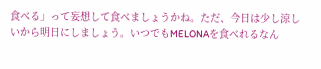食べる」って妄想して食べましょうかね。ただ、今日は少し涼しいから明日にしましょう。いつでもMELONAを食べれるなん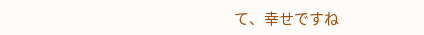て、幸せですね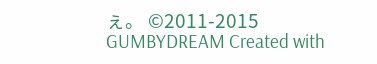ぇ。 ©2011-2015 GUMBYDREAM Created with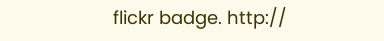flickr badge. http://